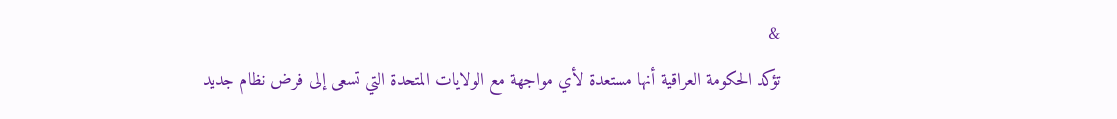&
تؤكد الحكومة العراقية أنها مستعدة لأي مواجهة مع الولايات المتحدة التي تسعى إلى فرض نظام جديد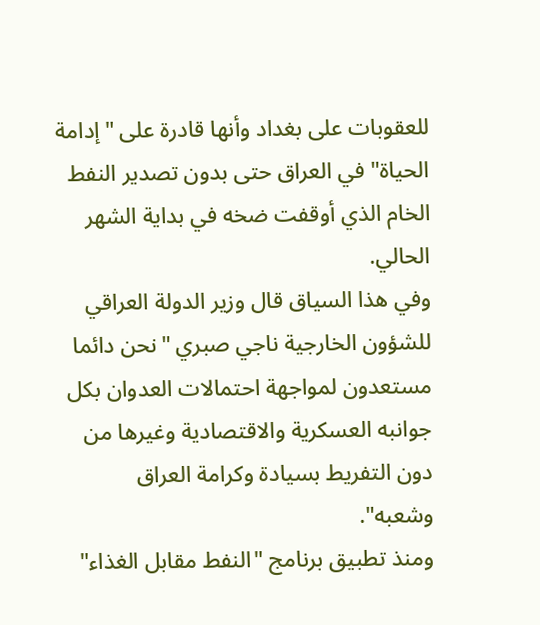للعقوبات على بغداد وأنها قادرة على "إدامة الحياة" في العراق حتى بدون تصدير النفط الخام الذي أوقفت ضخه في بداية الشهر الحالي.
وفي هذا السياق قال وزير الدولة العراقي للشؤون الخارجية ناجي صبري "نحن دائما مستعدون لمواجهة احتمالات العدوان بكل جوانبه العسكرية والاقتصادية وغيرها من دون التفريط بسيادة وكرامة العراق وشعبه".
ومنذ تطبيق برنامج "النفط مقابل الغذاء"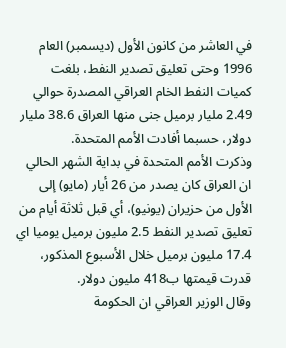في العاشر من كانون الأول (ديسمبر) العام 1996 وحتى تعليق تصدير النفط، بلغت كميات النفط الخام العراقي المصدرة حوالي 2.49 مليار برميل جنى منها العراق 38.6 مليار دولار، حسبما أفادت الأمم المتحدة.
وذكرت الأمم المتحدة في بداية الشهر الحالي ان العراق كان يصدر من 26 أيار (مايو) إلى الأول من حزيران (يونيو)، أي قبل ثلاثة أيام من تعليق تصدير النفط 2.5 مليون برميل يوميا اي 17.4 مليون برميل خلال الأسبوع المذكور، قدرت قيمتها ب418 مليون دولار.
وقال الوزير العراقي ان الحكومة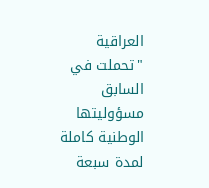العراقية "تحملت في السابق مسؤوليتها الوطنية كاملة لمدة سبعة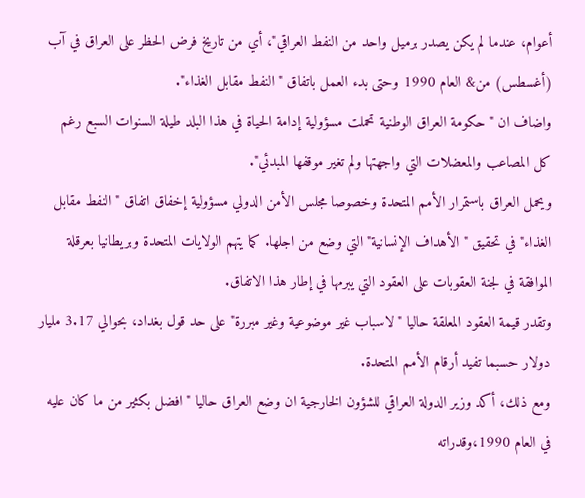أعوام، عندما لم يكن يصدر برميل واحد من النفط العراقي"، أي من تاريخ فرض الحظر على العراق في آب (أغسطس) من& العام 1990 وحتى بدء العمل باتفاق "النفط مقابل الغذاء".
واضاف ان "حكومة العراق الوطنية تحملت مسؤولية إدامة الحياة في هذا البلد طيلة السنوات السبع رغم كل المصاعب والمعضلات التي واجهتها ولم تغير موقفها المبدئي".
ويحمل العراق باستمرار الأمم المتحدة وخصوصا مجلس الأمن الدولي مسؤولية إخفاق اتفاق "النفط مقابل الغذاء" في تحقيق "الأهداف الإنسانية" التي وضع من اجلها. كما يتهم الولايات المتحدة وبريطانيا بعرقلة الموافقة في لجنة العقوبات على العقود التي يبرمها في إطار هذا الاتفاق.
وتقدر قيمة العقود المعلقة حاليا "لاسباب غير موضوعية وغير مبررة" على حد قول بغداد، بحوالي 3.17 مليار دولار حسبما تفيد أرقام الأمم المتحدة.
ومع ذلك، أكد وزير الدولة العراقي للشؤون الخارجية ان وضع العراق حاليا "افضل بكثير من ما كان عليه في العام 1990،وقدراته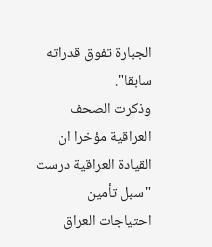الجبارة تفوق قدراته سابقا".
وذكرت الصحف العراقية مؤخرا ان القيادة العراقية درست "سبل تأمين احتياجات العراق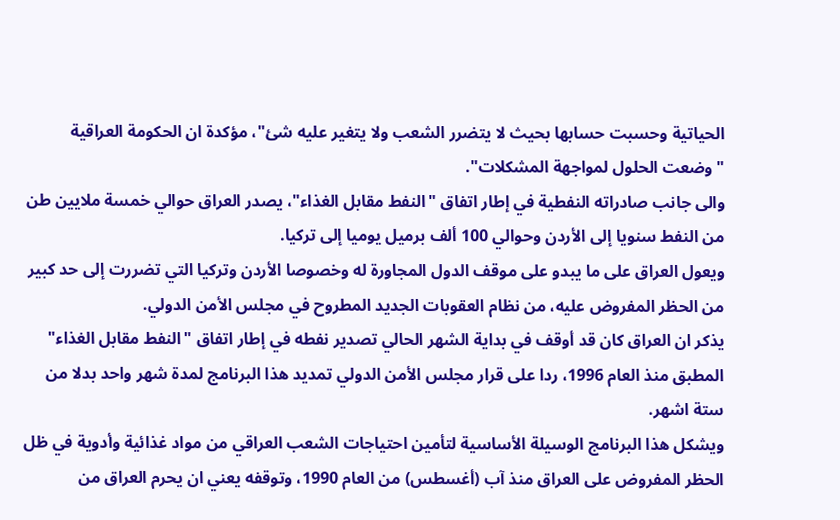الحياتية وحسبت حسابها بحيث لا يتضرر الشعب ولا يتغير عليه شئ"، مؤكدة ان الحكومة العراقية "وضعت الحلول لمواجهة المشكلات".
والى جانب صادراته النفطية في إطار اتفاق "النفط مقابل الغذاء"، يصدر العراق حوالي خمسة ملايين طن من النفط سنويا إلى الأردن وحوالي 100 ألف برميل يوميا إلى تركيا.
ويعول العراق على ما يبدو على موقف الدول المجاورة له وخصوصا الأردن وتركيا التي تضررت إلى حد كبير من الحظر المفروض عليه، من نظام العقوبات الجديد المطروح في مجلس الأمن الدولي.
يذكر ان العراق كان قد أوقف في بداية الشهر الحالي تصدير نفطه في إطار اتفاق "النفط مقابل الغذاء" المطبق منذ العام 1996، ردا على قرار مجلس الأمن الدولي تمديد هذا البرنامج لمدة شهر واحد بدلا من ستة اشهر.
ويشكل هذا البرنامج الوسيلة الأساسية لتأمين احتياجات الشعب العراقي من مواد غذائية وأدوية في ظل الحظر المفروض على العراق منذ آب (أغسطس) من العام 1990، وتوقفه يعني ان يحرم العراق من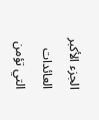الجزء الأكبر العائدات التي تؤمن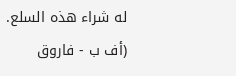له شراء هذه السلع.
(أف ب - فاروق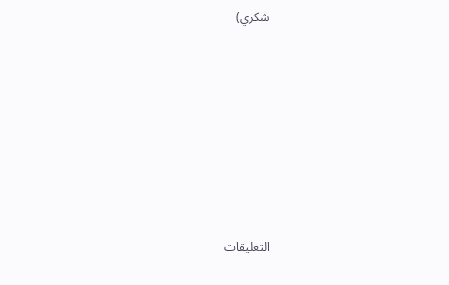شكري)








التعليقات